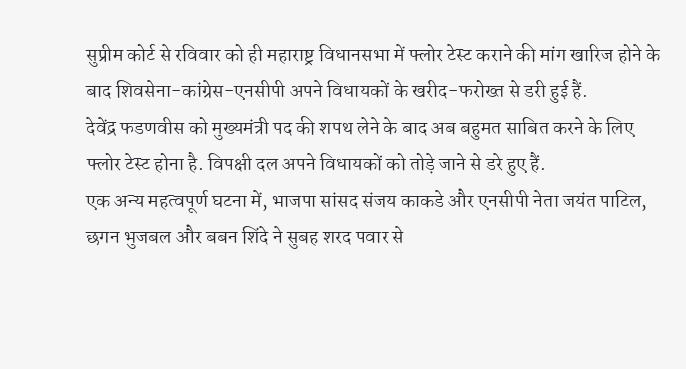सुप्रीम कोर्ट से रविवार को ही महाराष्ट्र विधानसभा में फ्लोर टेस्ट कराने की मांग खारिज होने के बाद शिवसेना-कांग्रेस-एनसीपी अपने विधायकों के खरीद-फरोख्त से डरी हुई हैं.
देवेंद्र फडणवीस को मुख्यमंत्री पद की शपथ लेने के बाद अब बहुमत साबित करने के लिए फ्लोर टेस्ट होना है. विपक्षी दल अपने विधायकों को तोड़े जाने से डरे हुए हैं.
एक अन्य महत्वपूर्ण घटना में, भाजपा सांसद संजय काकडे और एनसीपी नेता जयंत पाटिल, छगन भुजबल और बबन शिंदे ने सुबह शरद पवार से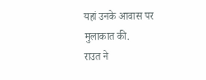यहां उनके आवास पर मुलाकात की.
राउत ने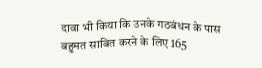दावा भी किया कि उनके गठबंधन के पास बहुमत साबित करने के लिए 165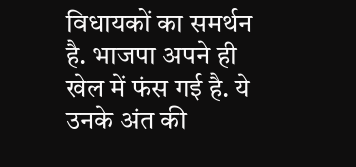विधायकों का समर्थन है. भाजपा अपने ही खेल में फंस गई है. ये उनके अंत की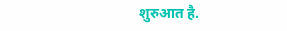शुरुआत है.